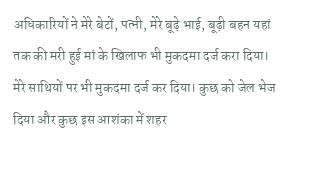अधिकारियों ने मेरे बेटों, पत्नी, मेरे बूढ़े भाई, बूढ़ी बहन यहां तक की मरी हुई मां के खिलाफ भी मुकदमा दर्ज करा दिया। मेरे साथियों पर भी मुकदमा दर्ज कर दिया। कुछ को जेल भेज दिया और कुछ इस आशंका में शहर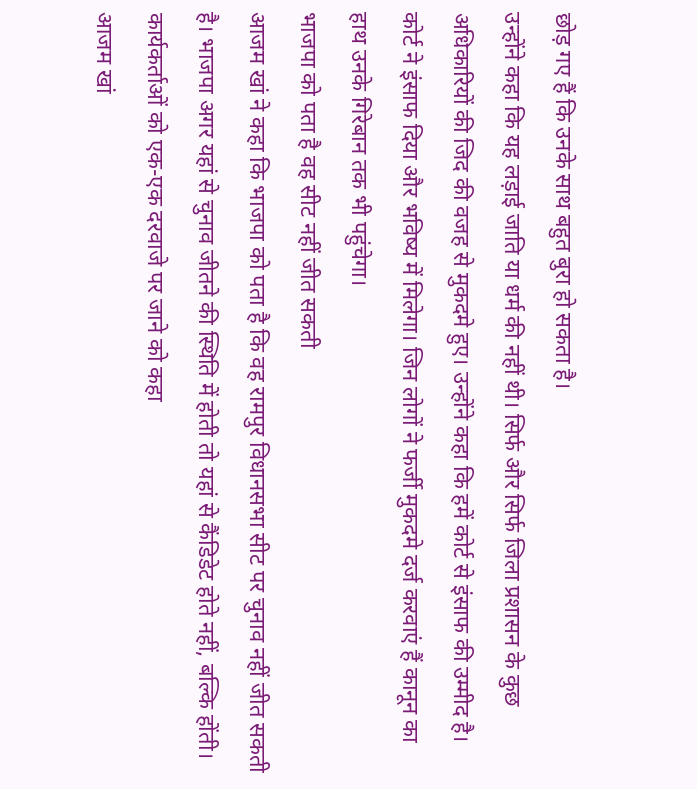छोड़ गए हैं कि उनके साथ बहुत बुरा हो सकता है।
उन्होंने कहा कि यह लड़ाई जाति या धर्म की नहीं थी। सिर्फ और सिर्फ जिला प्रशासन के कुछ अधिकारियों की जिद की वजह से मुकदमे हुए। उन्होंने कहा कि हमें कोर्ट से इंसाफ की उम्मीद है। कोर्ट ने इंसाफ दिया और भविष्य में मिलेगा। जिन लोगों ने फर्जी मुकदमे दर्ज करवाएं हैं कानून का हाथ उनके गिरेबान तक भी पहुंचेगा।
भाजपा को पता है वह सीट नहीं जीत सकती
आजम खां ने कहा कि भाजपा को पता है कि वह रामपुर विधानसभा सीट पर चुनाव नहीं जीत सकती है। भाजपा अगर यहां से चुनाव जीतने की स्थिति में होती तो यहां से कैंडिडेट होते नहीं, बल्कि होंती।
कार्यकर्ताओं को एक-एक दरवाजे पर जाने को कहा
आजम खां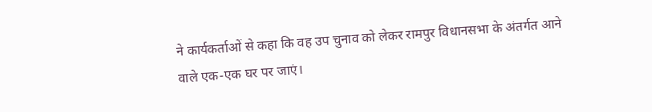ने कार्यकर्ताओं से कहा कि वह उप चुनाव को लेकर रामपुर विधानसभा के अंतर्गत आने वाले एक-एक घर पर जाएं।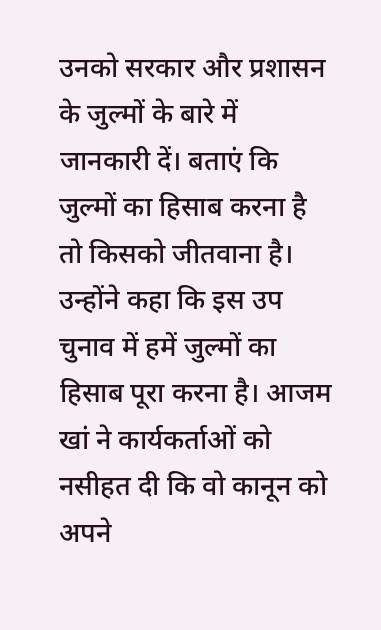उनको सरकार और प्रशासन के जुल्मों के बारे में जानकारी दें। बताएं कि जुल्मों का हिसाब करना है तो किसको जीतवाना है। उन्होंने कहा कि इस उप चुनाव में हमें जुल्मों का हिसाब पूरा करना है। आजम खां ने कार्यकर्ताओं को नसीहत दी कि वो कानून को अपने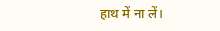हाथ में ना लें।